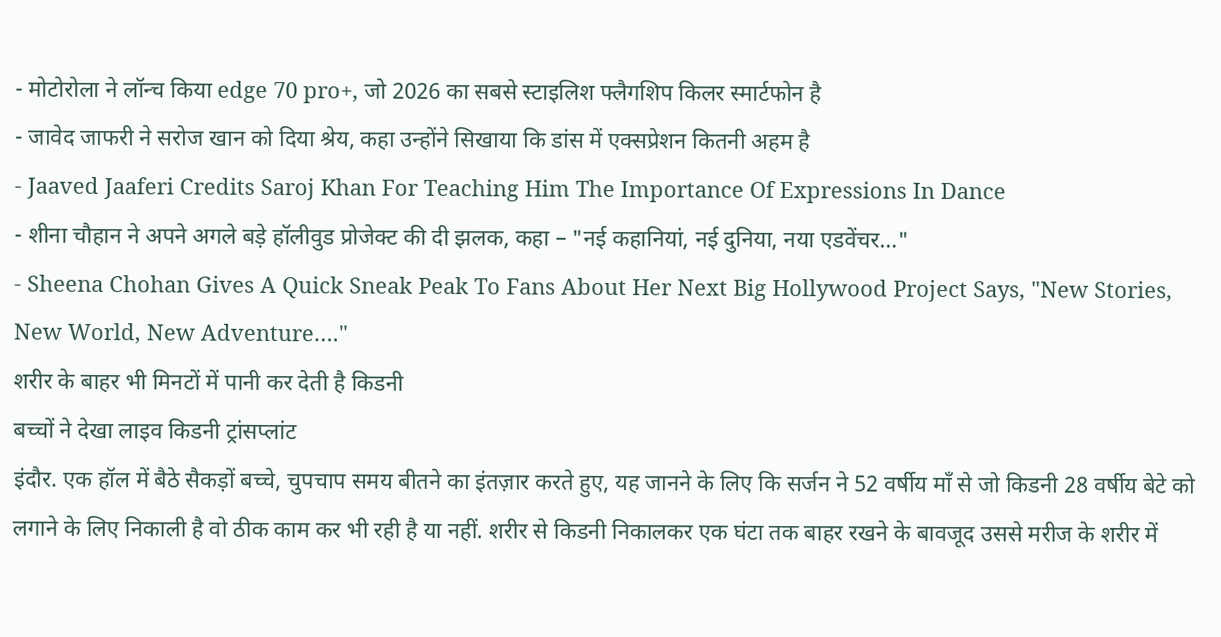- मोटोरोला ने लॉन्च किया edge 70 pro+, जो 2026 का सबसे स्टाइलिश फ्लैगशिप किलर स्मार्टफोन है
- जावेद जाफरी ने सरोज खान को दिया श्रेय, कहा उन्होंने सिखाया कि डांस में एक्सप्रेशन कितनी अहम है
- Jaaved Jaaferi Credits Saroj Khan For Teaching Him The Importance Of Expressions In Dance
- शीना चौहान ने अपने अगले बड़े हॉलीवुड प्रोजेक्ट की दी झलक, कहा – "नई कहानियां, नई दुनिया, नया एडवेंचर…"
- Sheena Chohan Gives A Quick Sneak Peak To Fans About Her Next Big Hollywood Project Says, "New Stories, New World, New Adventure…."
शरीर के बाहर भी मिनटों में पानी कर देती है किडनी
बच्चों ने देखा लाइव किडनी ट्रांसप्लांट
इंदौर. एक हॉल में बैठे सैकड़ों बच्चे, चुपचाप समय बीतने का इंतज़ार करते हुए, यह जानने के लिए कि सर्जन ने 52 वर्षीय माँ से जो किडनी 28 वर्षीय बेटे को लगाने के लिए निकाली है वो ठीक काम कर भी रही है या नहीं. शरीर से किडनी निकालकर एक घंटा तक बाहर रखने के बावजूद उससे मरीज के शरीर में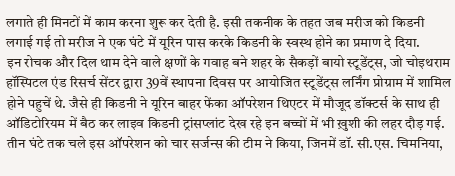लगाते ही मिनटों में काम करना शुरू कर देती है. इसी तकनीक के तहत जब मरीज को किडनी लगाई गई तो मरीज ने एक घंटे में यूरिन पास करके किडनी के स्वस्थ होने का प्रमाण दे दिया.
इन रोचक और दिल थाम देने वाले क्षणों के गवाह बने शहर के सैकड़ों बायो स्टूडेंट्स, जो चोइथराम हॉस्पिटल एंड रिसर्च सेंटर द्वारा 39वें स्थापना दिवस पर आयोजित स्टूडेंट्स लर्निंग प्रोग्राम में शामिल होने पहुचें थे. जैसे ही किडनी ने यूरिन बाहर फेंका ऑपरेशन थिएटर में मौजूद डॉक्टर्स के साथ ही ऑडिटोरियम में बैठ कर लाइव किडनी ट्रांसप्लांट देख रहे इन बच्चों में भी ख़ुशी की लहर दौड़ गई.
तीन घंटे तक चले इस ऑपरेशन को चार सर्जन्स की टीम ने किया, जिनमें डॉ. सी.एस. चिमनिया,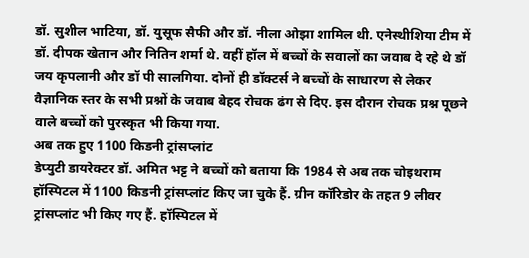डॉ. सुशील भाटिया, डॉ. युसूफ सैफी और डॉ. नीला ओझा शामिल थी. एनेस्थीशिया टीम में डॉ. दीपक खेतान और नितिन शर्मा थे. वहीं हॉल में बच्चों के सवालों का जवाब दे रहे थे डॉ जय कृपलानी और डॉ पी सालगिया. दोनों ही डॉक्टर्स ने बच्चों के साधारण से लेकर वैज्ञानिक स्तर के सभी प्रश्नों के जवाब बेहद रोचक ढंग से दिए. इस दौरान रोचक प्रश्न पूछने वाले बच्चों को पुरस्कृत भी किया गया.
अब तक हुए 1100 किडनी ट्रांसप्लांट
डेप्युटी डायरेक्टर डॉ. अमित भट्ट ने बच्चों को बताया कि 1984 से अब तक चोइथराम हॉस्पिटल में 1100 किडनी ट्रांसप्लांट किए जा चुके हैं. ग्रीन कॉरिडोर के तहत 9 लीवर ट्रांसप्लांट भी किए गए हैं. हॉस्पिटल में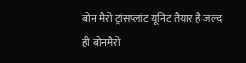बोन मैरो ट्रांसप्लांट यूनिट तैयार है जल्द ही बोनमैरो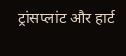ट्रांसप्लांट और हार्ट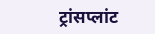ट्रांसप्लांट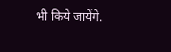भी किये जायेंगे.